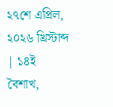২৭শে এপ্রিল, ২০২৬ খ্রিস্টাব্দ | ১৪ই বৈশাখ,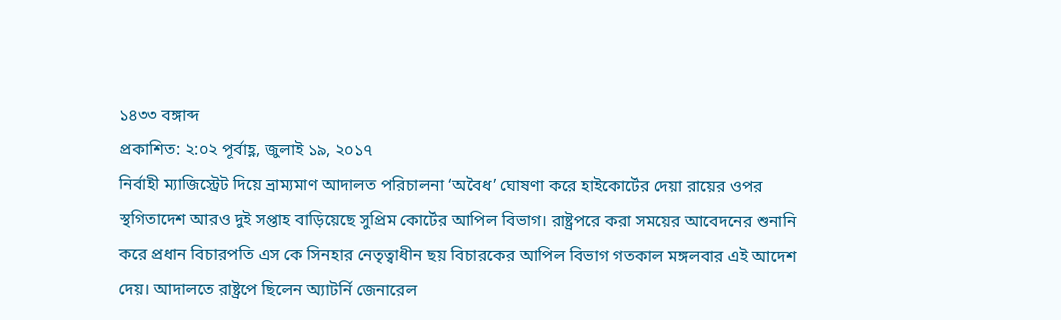১৪৩৩ বঙ্গাব্দ
প্রকাশিত: ২:০২ পূর্বাহ্ণ, জুলাই ১৯, ২০১৭
নির্বাহী ম্যাজিস্ট্রেট দিয়ে ভ্রাম্যমাণ আদালত পরিচালনা ‘অবৈধ’ ঘোষণা করে হাইকোর্টের দেয়া রায়ের ওপর স্থগিতাদেশ আরও দুই সপ্তাহ বাড়িয়েছে সুপ্রিম কোর্টের আপিল বিভাগ। রাষ্ট্রপরে করা সময়ের আবেদনের শুনানি করে প্রধান বিচারপতি এস কে সিনহার নেতৃত্বাধীন ছয় বিচারকের আপিল বিভাগ গতকাল মঙ্গলবার এই আদেশ দেয়। আদালতে রাষ্ট্রপে ছিলেন অ্যাটর্নি জেনারেল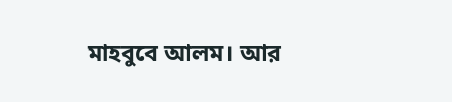মাহবুবে আলম। আর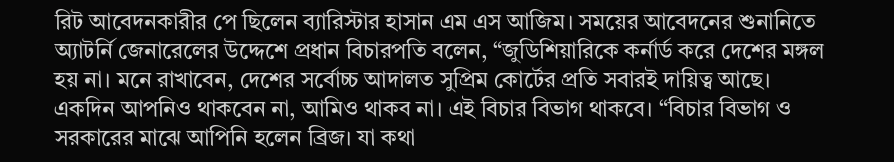রিট আবেদনকারীর পে ছিলেন ব্যারিস্টার হাসান এম এস আজিম। সময়ের আবেদনের শুনানিতে অ্যাটর্নি জেনারেলের উদ্দেশে প্রধান বিচারপতি বলেন, “জুডিশিয়ারিকে কর্নার্ড করে দেশের মঙ্গল হয় না। মনে রাখাবেন, দেশের সর্বোচ্চ আদালত সুপ্রিম কোর্টের প্রতি সবারই দায়িত্ব আছে। একদিন আপনিও থাকবেন না, আমিও থাকব না। এই বিচার বিভাগ থাকবে। “বিচার বিভাগ ও সরকারের মাঝে আপিনি হলেন ব্রিজ। যা কথা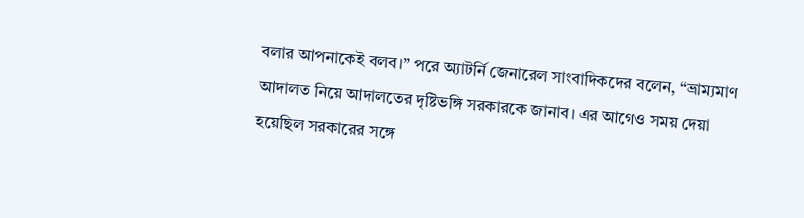বলার আপনাকেই বলব।” পরে অ্যাটর্নি জেনারেল সাংবাদিকদের বলেন, “ভ্রাম্যমাণ আদালত নিয়ে আদালতের দৃষ্টিভঙ্গি সরকারকে জানাব। এর আগেও সময় দেয়া হয়েছিল সরকারের সঙ্গে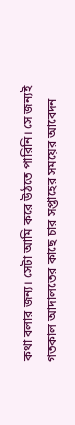কথা বলার জন্য। সেটা আমি করে উঠতে পারিনি। সে জন্যই গতকাল আদালতের কাছে চার সপ্তাহের সময়ের আবেদন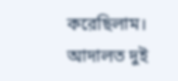করেছিলাম। আদালত দুই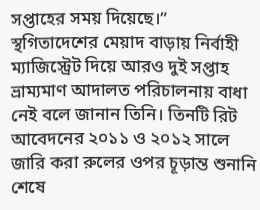সপ্তাহের সময় দিয়েছে।” স্থগিতাদেশের মেয়াদ বাড়ায় নির্বাহী ম্যাজিস্ট্রেট দিয়ে আরও দুই সপ্তাহ ভ্রাম্যমাণ আদালত পরিচালনায় বাধা নেই বলে জানান তিনি। তিনটি রিট আবেদনের ২০১১ ও ২০১২ সালে জারি করা রুলের ওপর চূড়ান্ত শুনানি শেষে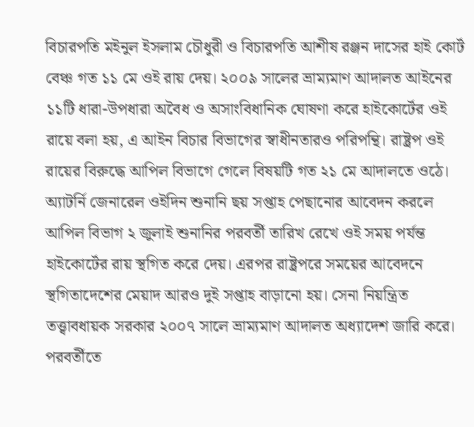বিচারপতি মইনুল ইসলাম চৌধুরী ও বিচারপতি আশীষ রঞ্জন দাসের হাই কোর্ট বেঞ্চ গত ১১ মে ওই রায় দেয়। ২০০৯ সালের ভ্রাম্যমাণ আদালত আইনের ১১টি ধারা-উপধারা অবৈধ ও অসাংবিধানিক ঘোষণা করে হাইকোর্টের ওই রায়ে বলা হয়, এ আইন বিচার বিভাগের স্বাধীনতারও পরিপন্থি। রাষ্ট্রপ ওই রায়ের বিরুদ্ধে আপিল বিভাগে গেলে বিষয়টি গত ২১ মে আদালতে ওঠে। অ্যাটর্নি জেনারেল ওইদিন শুনানি ছয় সপ্তাহ পেছানোর আবেদন করলে আপিল বিভাগ ২ জুলাই শুনানির পরবর্তী তারিখ রেখে ওই সময় পর্যন্ত হাইকোর্টের রায় স্থগিত করে দেয়। এরপর রাষ্ট্রপরে সময়ের আবেদনে স্থগিতাদেশের মেয়াদ আরও দুই সপ্তাহ বাড়ানো হয়। সেনা নিয়ন্ত্রিত তত্ত্বাবধায়ক সরকার ২০০৭ সালে ভ্রাম্যমাণ আদালত অধ্যাদেশ জারি করে। পরবর্তীতে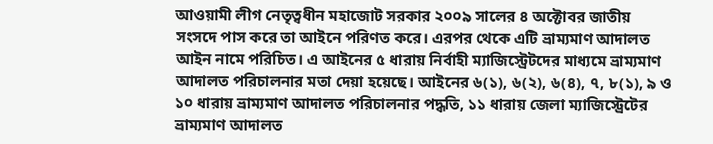আওয়ামী লীগ নেতৃত্বধীন মহাজোট সরকার ২০০৯ সালের ৪ অক্টোবর জাতীয় সংসদে পাস করে তা আইনে পরিণত করে। এরপর থেকে এটি ভ্রাম্যমাণ আদালত আইন নামে পরিচিত। এ আইনের ৫ ধারায় নির্বাহী ম্যাজিস্ট্রেটদের মাধ্যমে ভ্রাম্যমাণ আদালত পরিচালনার মতা দেয়া হয়েছে। আইনের ৬(১), ৬(২), ৬(৪), ৭, ৮(১), ৯ ও ১০ ধারায় ভ্রাম্যমাণ আদালত পরিচালনার পদ্ধতি, ১১ ধারায় জেলা ম্যাজিস্ট্রেটের ভ্রাম্যমাণ আদালত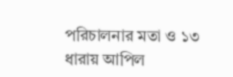পরিচালনার মতা ও ১৩ ধারায় আপিল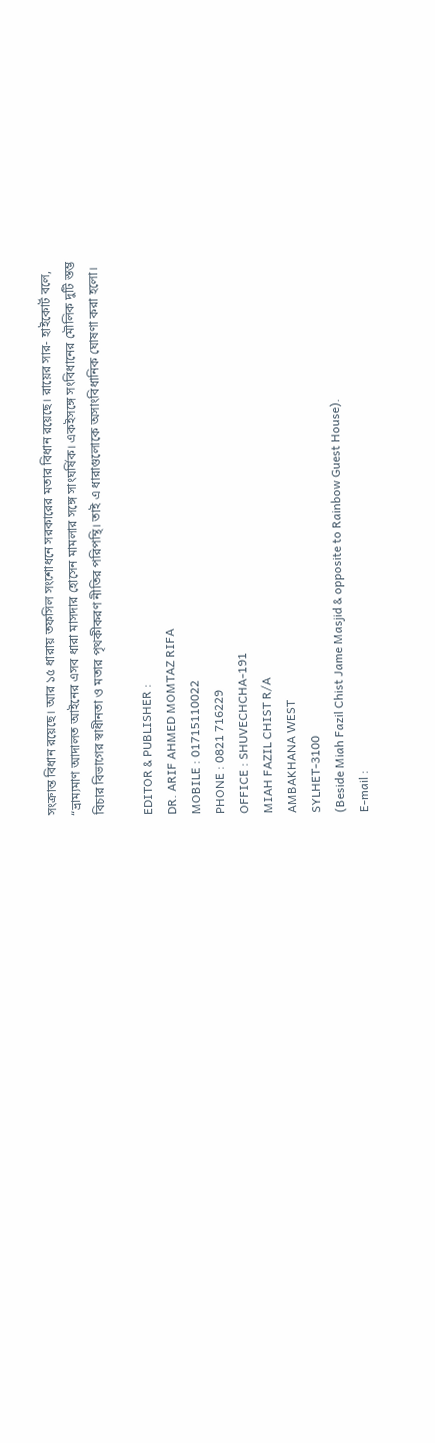সংক্রান্ত বিধান রয়েছে। আর ১৫ ধারায় তফসিল সংশোধনে সরকারের মতার বিধান রয়েছে। রায়ের সার- হাইকোর্ট বলে, “ভ্রাম্যমাণ আদালত আইনের এসব ধারা মাসদার হোসেন মামলার সঙ্গে সাংঘর্ষিক। একইসঙ্গে সংবিধানের মৌলিক দুটি স্তম্ভ বিচার বিভাগের স্বাধীনতা ও মতার পৃথকীকরণ নীতির পরিপন্থি। তাই এ ধারাগুলোকে অসাংবিধানিক ঘোষণা করা হলো।

EDITOR & PUBLISHER :
DR. ARIF AHMED MOMTAZ RIFA
MOBILE : 01715110022
PHONE : 0821 716229
OFFICE : SHUVECHCHA-191
MIAH FAZIL CHIST R/A
AMBAKHANA WEST
SYLHET-3100
(Beside Miah Fazil Chist Jame Masjid & opposite to Rainbow Guest House).
E-mail :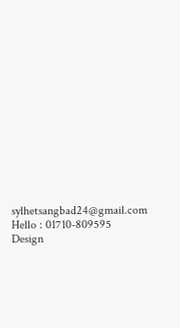sylhetsangbad24@gmail.com
Hello : 01710-809595
Design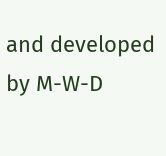and developed by M-W-D